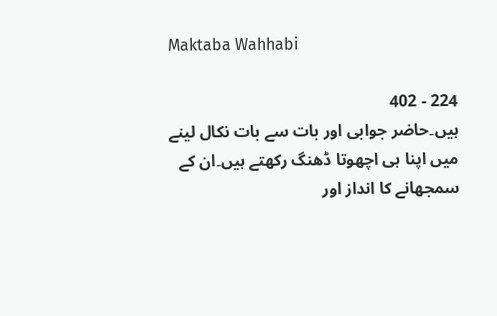Maktaba Wahhabi

224 - 402
ہیں۔حاضر جوابی اور بات سے بات نکال لینے میں اپنا ہی اچھوتا ڈھنگ رکھتے ہیں۔ان کے سمجھانے کا انداز اور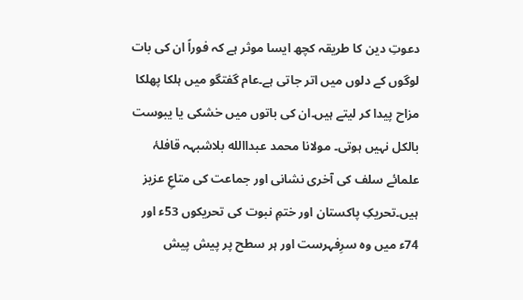دعوتِ دین کا طریقہ کچھ ایسا موثر ہے کہ فوراً ان کی بات لوگوں کے دلوں میں اتر جاتی ہے۔عام گفتگو میں ہلکا پھلکا مزاح پیدا کر لیتے ہیں۔ان کی باتوں میں خشکی یا یبوست بالکل نہیں ہوتی۔ مولانا محمد عبداالله بلاشبہہ قافلۂ علمائے سلف کی آخری نشانی اور جماعت کی متاعِ عزیز ہیں۔تحریکِ پاکستان اور ختمِ نبوت کی تحریکوں 53ء اور 74ء میں وہ سرِفہرست اور ہر سطح پر پیش پیش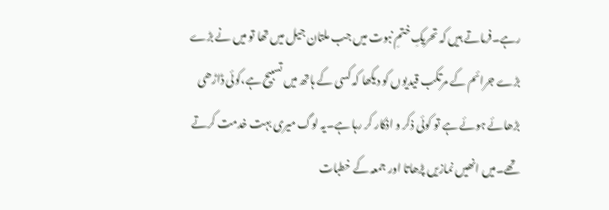رہے۔فرماتے ہیں کہ تحریکِ ختمِ نبوت میں جب ملتان جیل میں تھا تو میں نے بڑے بڑے جرائم کے مرتکب قیدیوں کو دیکھا کہ کسی کے ہاتھ میں تسبیح ہے،کوئی ڈاڑھی بڑھائے ہوئے ہے تو کوئی ذکر و اذکار کر رہا ہے۔یہ لوگ میری بہت خدمت کرتے تھے۔میں انھیں نمازیں پڑھاتا اور جمعہ کے خطبات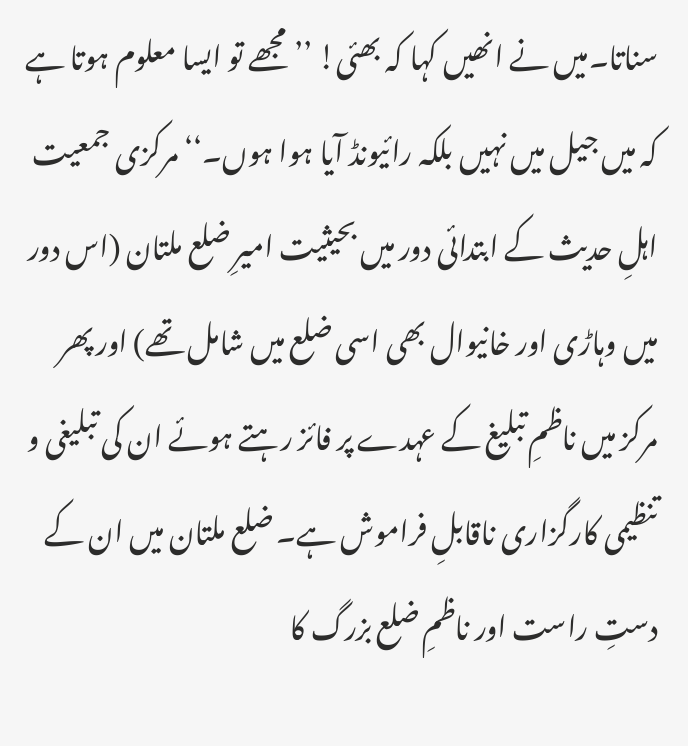سناتا۔میں نے انھیں کہا کہ بھئی! ’’مجھے تو ایسا معلوم ہوتا ہے کہ میں جیل میں نہیں بلکہ رائیونڈ آیا ہوا ہوں۔‘‘ مرکزی جمعیت اہلِ حدیث کے ابتدائی دور میں بحیثیت امیرِ ضلع ملتان (اس دور میں وہاڑی اور خانیوال بھی اسی ضلع میں شامل تھے) اور پھر مرکز میں ناظمِ تبلیغ کے عہدے پر فائز رہتے ہوئے ان کی تبلیغی و تنظیمی کارگزاری ناقابلِ فراموش ہے۔ ضلع ملتان میں ان کے دستِ راست اور ناظمِ ضلع بزرگ کا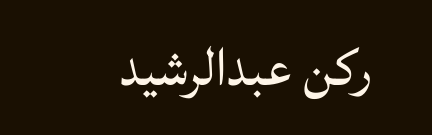رکن عبدالرشید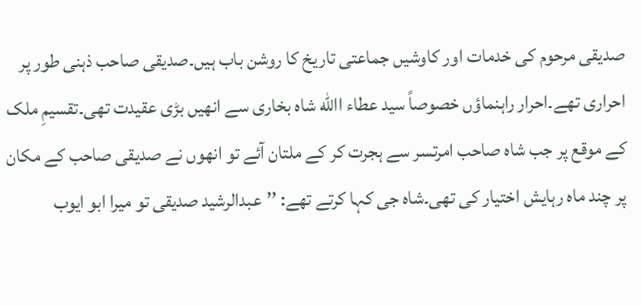صدیقی مرحوم کی خدمات اور کاوشیں جماعتی تاریخ کا روشن باب ہیں۔صدیقی صاحب ذہنی طور پر احراری تھے۔احرار راہنماؤں خصوصاً سید عطاء االله شاہ بخاری سے انھیں بڑی عقیدت تھی۔تقسیمِ ملک کے موقع پر جب شاہ صاحب امرتسر سے ہجرت کر کے ملتان آئے تو انھوں نے صدیقی صاحب کے مکان پر چند ماہ رہایش اختیار کی تھی۔شاہ جی کہا کرتے تھے: ’’عبدالرشید صدیقی تو میرا ابو ایوب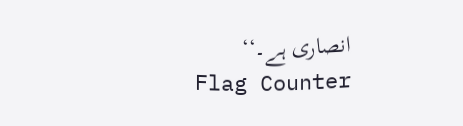انصاری ہے۔‘‘
Flag Counter